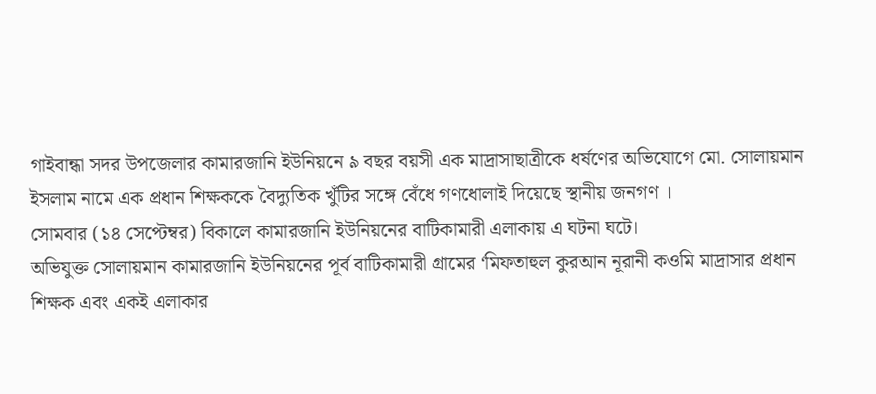গাইবান্ধা সদর উপজেলার কামারজানি ইউনিয়নে ৯ বছর বয়সী এক মাদ্রাসাছাত্রীকে ধর্ষণের অভিযোগে মো. সোলায়মান ইসলাম নামে এক প্রধান শিক্ষককে বৈদ্যুতিক খুঁটির সঙ্গে বেঁধে গণধোলাই দিয়েছে স্থানীয় জনগণ ।
সোমবার (১৪ সেপ্টেম্বর) বিকালে কামারজানি ইউনিয়নের বাটিকামারী এলাকায় এ ঘটনা ঘটে।
অভিযুক্ত সোলায়মান কামারজানি ইউনিয়নের পূর্ব বাটিকামারী গ্রামের ‘মিফতাহুল কুরআন নূরানী কওমি মাদ্রাসার প্রধান শিক্ষক এবং একই এলাকার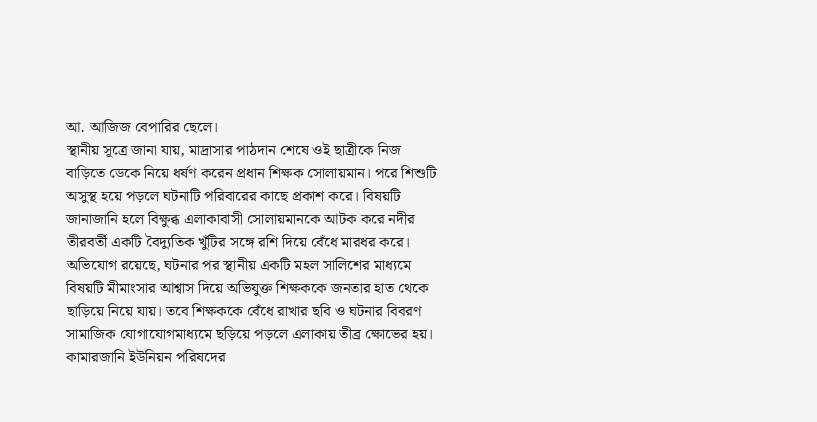আ. আজিজ বেপারির ছেলে।
স্থানীয় সূত্রে জানা যায়, মাদ্রাসার পাঠদান শেষে ওই ছাত্রীকে নিজ বাড়িতে ডেকে নিয়ে ধর্ষণ করেন প্রধান শিক্ষক সোলায়মান। পরে শিশুটি অসুস্থ হয়ে পড়লে ঘটনাটি পরিবারের কাছে প্রকাশ করে। বিষয়টি জানাজানি হলে বিক্ষুব্ধ এলাকাবাসী সোলায়মানকে আটক করে নদীর তীরবর্তী একটি বৈদ্যুতিক খুঁটির সঙ্গে রশি দিয়ে বেঁধে মারধর করে।
অভিযোগ রয়েছে, ঘটনার পর স্থানীয় একটি মহল সালিশের মাধ্যমে বিষয়টি মীমাংসার আশ্বাস দিয়ে অভিযুক্ত শিক্ষককে জনতার হাত থেকে ছাড়িয়ে নিয়ে যায়। তবে শিক্ষককে বেঁধে রাখার ছবি ও ঘটনার বিবরণ সামাজিক যোগাযোগমাধ্যমে ছড়িয়ে পড়লে এলাকায় তীব্র ক্ষোভের হয়।
কামারজানি ইউনিয়ন পরিষদের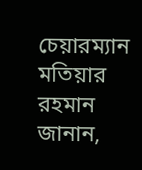চেয়ারম্যান মতিয়ার রহমান জানান,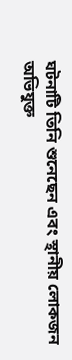ঘটনাটি তিনি শুনেছেন এবং স্থানীয় লোকজন অভিযুক্ত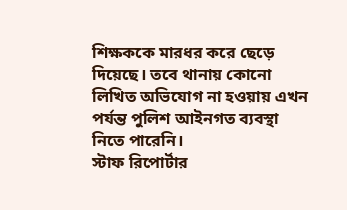শিক্ষককে মারধর করে ছেড়ে দিয়েছে। তবে থানায় কোনো লিখিত অভিযোগ না হওয়ায় এখন পর্যন্ত পুলিশ আইনগত ব্যবস্থা নিতে পারেনি।
স্টাফ রিপোর্টার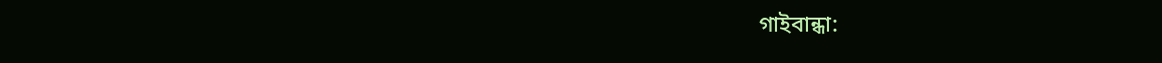গাইবান্ধা: